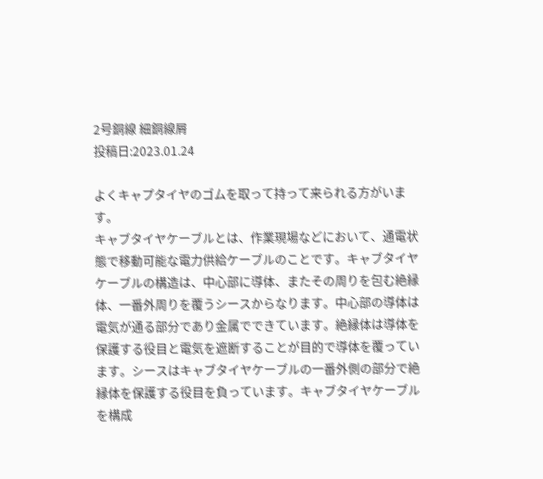2号銅線 細銅線屑
投稿日:2023.01.24

よくキャプタイヤのゴムを取って持って来られる方がいます。
キャブタイヤケーブルとは、作業現場などにおいて、通電状態で移動可能な電力供給ケーブルのことです。キャブタイヤケーブルの構造は、中心部に導体、またその周りを包む絶縁体、一番外周りを覆うシースからなります。中心部の導体は電気が通る部分であり金属でできています。絶縁体は導体を保護する役目と電気を遮断することが目的で導体を覆っています。シースはキャブタイヤケーブルの一番外側の部分で絶縁体を保護する役目を負っています。キャブタイヤケーブルを構成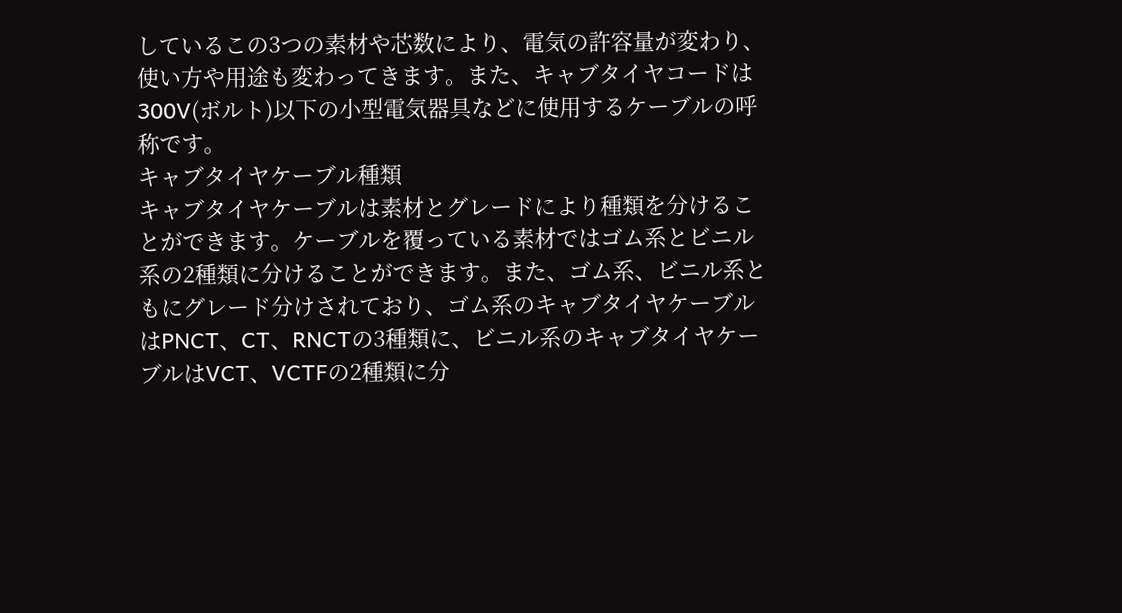しているこの3つの素材や芯数により、電気の許容量が変わり、使い方や用途も変わってきます。また、キャブタイヤコードは300V(ボルト)以下の小型電気器具などに使用するケーブルの呼称です。
キャブタイヤケーブル種類
キャブタイヤケーブルは素材とグレードにより種類を分けることができます。ケーブルを覆っている素材ではゴム系とビニル系の2種類に分けることができます。また、ゴム系、ビニル系ともにグレード分けされており、ゴム系のキャブタイヤケーブルはPNCT、CT、RNCTの3種類に、ビニル系のキャブタイヤケーブルはVCT、VCTFの2種類に分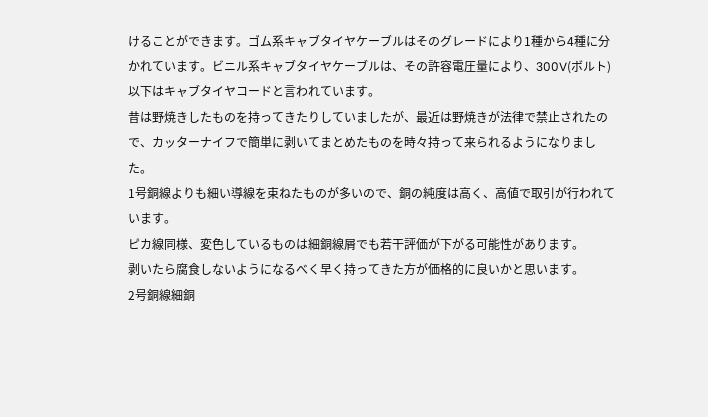けることができます。ゴム系キャブタイヤケーブルはそのグレードにより1種から4種に分かれています。ビニル系キャブタイヤケーブルは、その許容電圧量により、300V(ボルト)以下はキャブタイヤコードと言われています。
昔は野焼きしたものを持ってきたりしていましたが、最近は野焼きが法律で禁止されたので、カッターナイフで簡単に剥いてまとめたものを時々持って来られるようになりました。
1号銅線よりも細い導線を束ねたものが多いので、銅の純度は高く、高値で取引が行われています。
ピカ線同様、変色しているものは細銅線屑でも若干評価が下がる可能性があります。
剥いたら腐食しないようになるべく早く持ってきた方が価格的に良いかと思います。
2号銅線細銅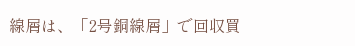線屑は、「2号銅線屑」で回収買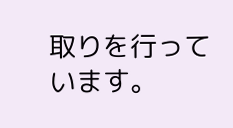取りを行っています。